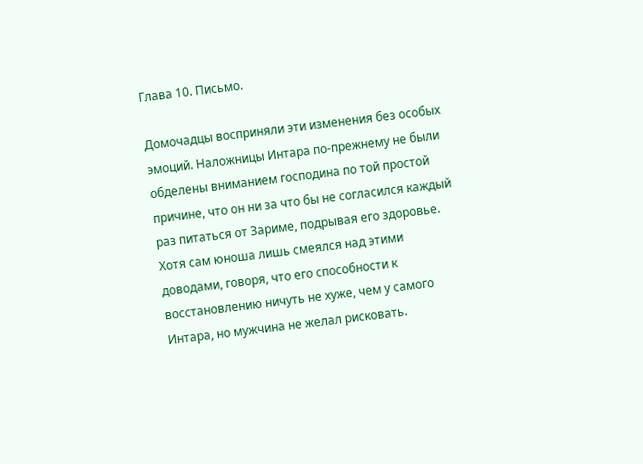Глава 10. Письмо.

Домочадцы восприняли эти изменения без особых эмоций. Наложницы Интара по-прежнему не были обделены вниманием господина по той простой причине, что он ни за что бы не согласился каждый раз питаться от Зариме, подрывая его здоровье. Хотя сам юноша лишь смеялся над этими доводами, говоря, что его способности к восстановлению ничуть не хуже, чем у самого Интара, но мужчина не желал рисковать.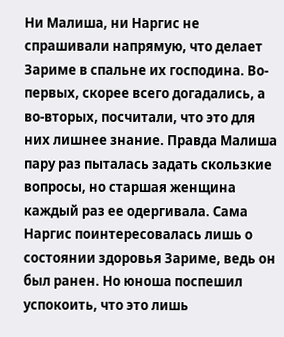Ни Малиша, ни Наргис не спрашивали напрямую, что делает Зариме в спальне их господина. Во-первых, скорее всего догадались, а во-вторых, посчитали, что это для них лишнее знание. Правда Малиша пару раз пыталась задать скользкие вопросы, но старшая женщина каждый раз ее одергивала. Сама Наргис поинтересовалась лишь о состоянии здоровья Зариме, ведь он был ранен. Но юноша поспешил успокоить, что это лишь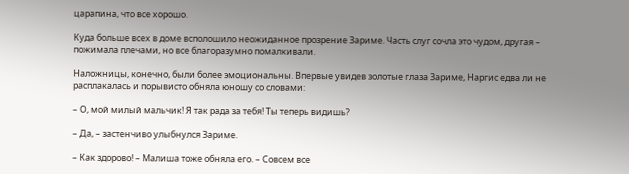царапина, что все хорошо.

Куда больше всех в доме всполошило неожиданное прозрение Зариме. Часть слуг сочла это чудом, другая – пожимала плечами, но все благоразумно помалкивали.

Наложницы, конечно, были более эмоциональны. Впервые увидев золотые глаза Зариме, Наргис едва ли не расплакалась и порывисто обняла юношу со словами:

– О, мой милый мальчик! Я так рада за тебя! Ты теперь видишь?

– Да, – застенчиво улыбнулся Зариме.

– Как здорово! – Малиша тоже обняла его. – Совсем все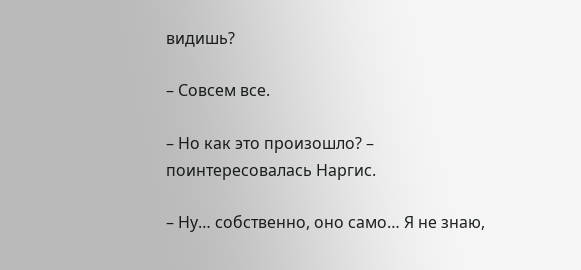видишь?

– Совсем все.

– Но как это произошло? – поинтересовалась Наргис.

– Ну… собственно, оно само… Я не знаю,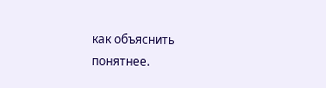как объяснить понятнее.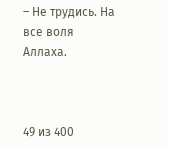– Не трудись. На все воля Аллаха.



49 из 400